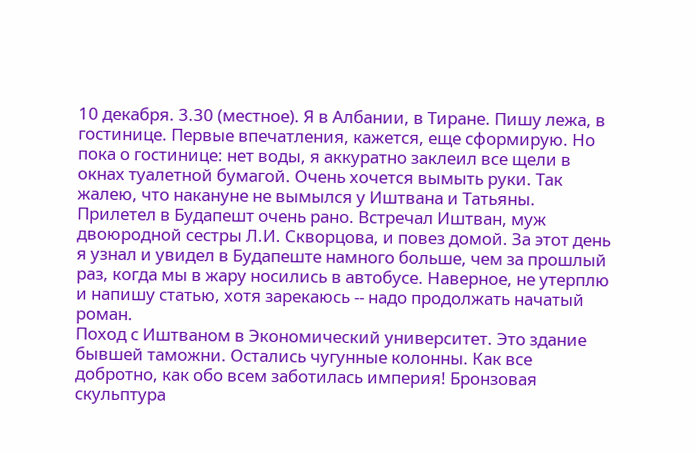10 декабря. 3.30 (местное). Я в Албании, в Тиране. Пишу лежа, в гостинице. Первые впечатления, кажется, еще сформирую. Но пока о гостинице: нет воды, я аккуратно заклеил все щели в окнах туалетной бумагой. Очень хочется вымыть руки. Так жалею, что накануне не вымылся у Иштвана и Татьяны.
Прилетел в Будапешт очень рано. Встречал Иштван, муж двоюродной сестры Л.И. Скворцова, и повез домой. За этот день я узнал и увидел в Будапеште намного больше, чем за прошлый раз, когда мы в жару носились в автобусе. Наверное, не утерплю и напишу статью, хотя зарекаюсь -- надо продолжать начатый роман.
Поход с Иштваном в Экономический университет. Это здание бывшей таможни. Остались чугунные колонны. Как все добротно, как обо всем заботилась империя! Бронзовая скульптура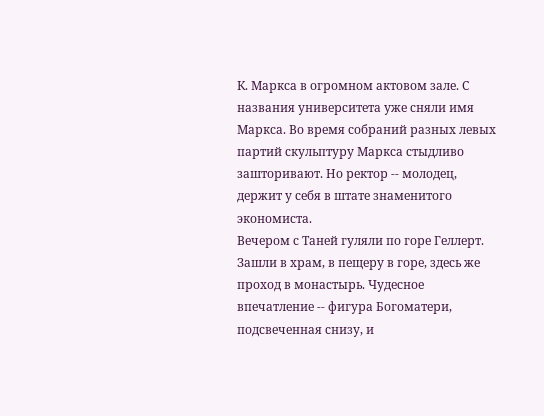К. Маркса в огромном актовом зале. С названия университета уже сняли имя Маркса. Во время собраний разных левых партий скульптуру Маркса стыдливо зашторивают. Но ректор -- молодец, держит у себя в штате знаменитого экономиста.
Вечером с Таней гуляли по горе Геллерт. Зашли в храм, в пещеру в горе, здесь же проход в монастырь. Чудесное впечатление -- фигура Богоматери, подсвеченная снизу, и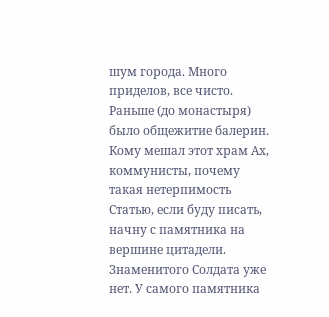шум города. Много приделов, все чисто. Раньше (до монастыря) было общежитие балерин. Кому мешал этот храм Ах, коммунисты, почему такая нетерпимость Статью, если буду писать, начну с памятника на вершине цитадели. Знаменитого Солдата уже нет. У самого памятника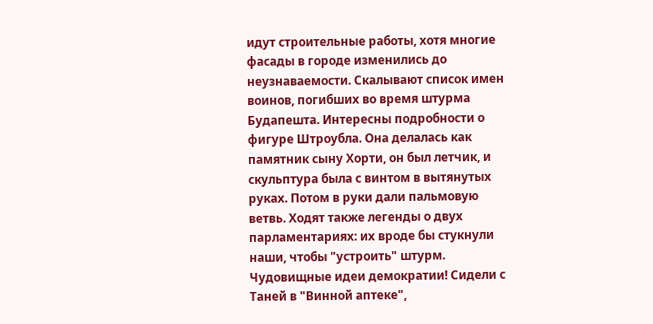идут строительные работы, хотя многие фасады в городе изменились до неузнаваемости. Скалывают список имен воинов, погибших во время штурма Будапешта. Интересны подробности о фигуре Штроубла. Она делалась как памятник сыну Хорти, он был летчик, и скульптура была с винтом в вытянутых руках. Потом в руки дали пальмовую ветвь. Ходят также легенды о двух парламентариях: их вроде бы стукнули наши, чтобы "устроить" штурм. Чудовищные идеи демократии! Сидели с Таней в "Винной аптеке",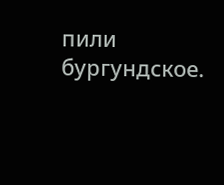пили бургундское.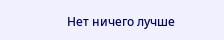Нет ничего лучше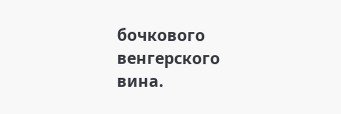бочкового венгерского вина.